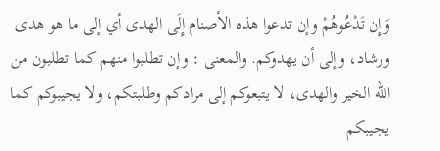وَإِن تَدْعُوهُمْ وإن تدعوا هذه الأصنام إِلَى الهدى أي إلى ما هو هدى ورشاد، وإلى أن يهدوكم. والمعنى : وإن تطلبوا منهم كما تطلبون من الله الخير والهدى، لا يتبعوكم إلى مرادكم وطلبتكم، ولا يجيبوكم كما يجيبكم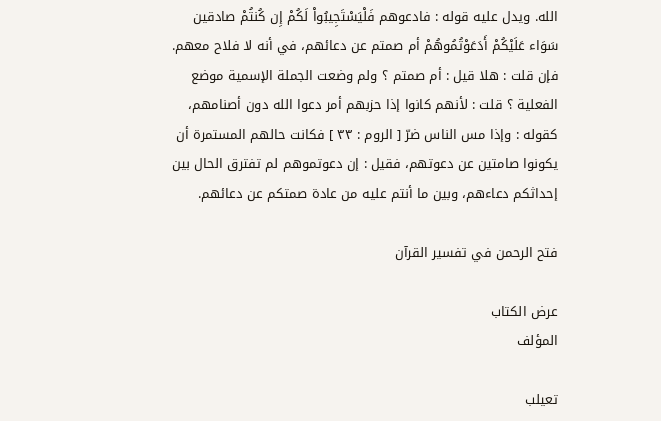الله. ويدل عليه قوله : فادعوهم فَلْيَسْتَجِيبُواْ لَكُمْ إِن كُنتُمْ صادقين سَوَاء عَلَيْكُمْ أَدَعَوْتُمُوهُمْ أم صمتم عن دعائهم، في أنه لا فلاح معهم. فإن قلت : هلا قيل : أم صمتم ؟ ولم وضعت الجملة الإسمية موضع الفعلية ؟ قلت : لأنهم كانوا إذا حزبهم أمر دعوا الله دون أصنامهم، كقوله : وإذا مس الناس ضرّ [ الروم : ٣٣ ] فكانت حالهم المستمرة أن يكونوا صامتين عن دعوتهم، فقيل : إن دعوتموهم لم تفترق الحال بين إحداثكم دعاءهم، وبين ما أنتم عليه من عادة صمتكم عن دعائهم.

فتح الرحمن في تفسير القرآن

عرض الكتاب
المؤلف

تعيلب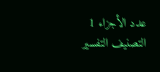عدد الأجزاء 1
التصنيف التفسير